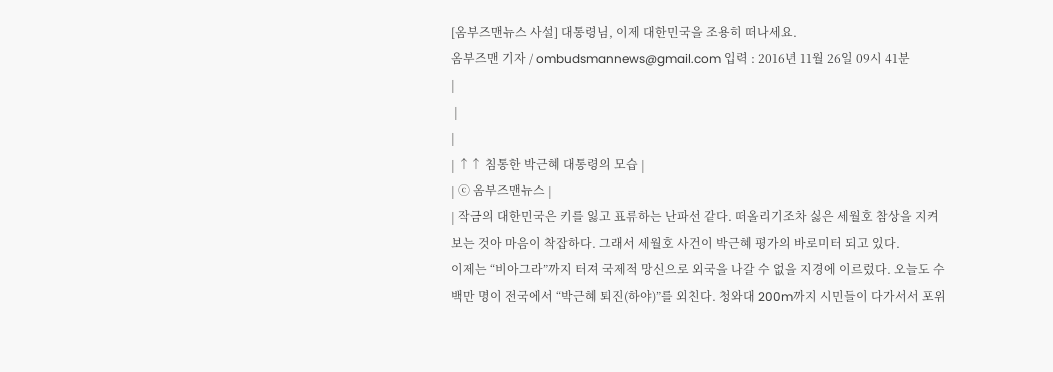[옴부즈맨뉴스 사설] 대통령님, 이제 대한민국을 조용히 떠나세요.
옴부즈맨 기자 / ombudsmannews@gmail.com 입력 : 2016년 11월 26일 09시 41분
|
 |
|
| ↑↑ 침통한 박근혜 대통령의 모습 |
| ⓒ 옴부즈맨뉴스 |
| 작금의 대한민국은 키를 잃고 표류하는 난파선 같다. 떠올리기조차 싫은 세월호 참상을 지켜보는 것아 마음이 착잡하다. 그래서 세월호 사건이 박근혜 평가의 바로미터 되고 있다.
이제는 “비아그라”까지 터져 국제적 망신으로 외국을 나갈 수 없을 지경에 이르렀다. 오늘도 수백만 명이 전국에서 “박근혜 퇴진(하야)”를 외친다. 청와대 200m까지 시민들이 다가서서 포위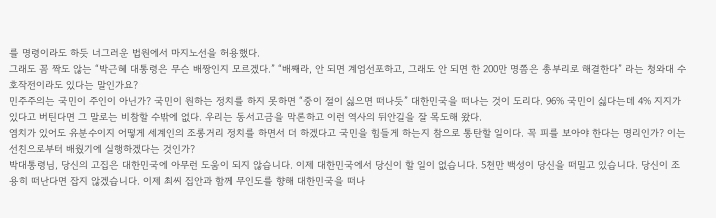를 명령이라도 하듯 너그러운 법원에서 마지노선을 허용했다.
그래도 꼼 짝도 않는 “박근혜 대통령은 무슨 배짱인지 모르겠다.” “배째라, 안 되면 계엄선포하고, 그래도 안 되면 한 200만 명쯤은 총부리로 해결한다” 라는 청와대 수호작전이라도 있다는 말인가요?
민주주의는 국민이 주인이 아닌가? 국민이 원하는 정치를 하지 못하면 “중이 절이 싫으면 떠나듯” 대한민국을 떠나는 것이 도리다. 96% 국민이 싫다는데 4% 지지가 있다고 버틴다면 그 말로는 비참할 수밖에 없다. 우리는 동서고금을 막론하고 이런 역사의 뒤안길을 잘 목도해 왔다.
염치가 있어도 유분수이지 어떻게 세계인의 조롱거리 정치를 하면서 더 하겠다고 국민을 힘들게 하는지 참으로 통탄할 일이다. 꼭 피를 보아야 한다는 명리인가? 이는 선친으로부터 배웠기에 실행하겠다는 것인가?
박대통령님, 당신의 고집은 대한민국에 아무런 도움이 되지 않습니다. 이제 대한민국에서 당신이 할 일이 없습니다. 5천만 백성이 당신을 떠밀고 있습니다. 당신이 조용히 떠난다면 잡지 않겠습니다. 이제 최씨 집안과 함께 무인도를 향해 대한민국을 떠나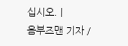십시오. |
옴부즈맨 기자 /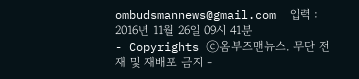ombudsmannews@gmail.com  입력 : 2016년 11월 26일 09시 41분
- Copyrights ⓒ옴부즈맨뉴스. 무단 전재 및 재배포 금지 -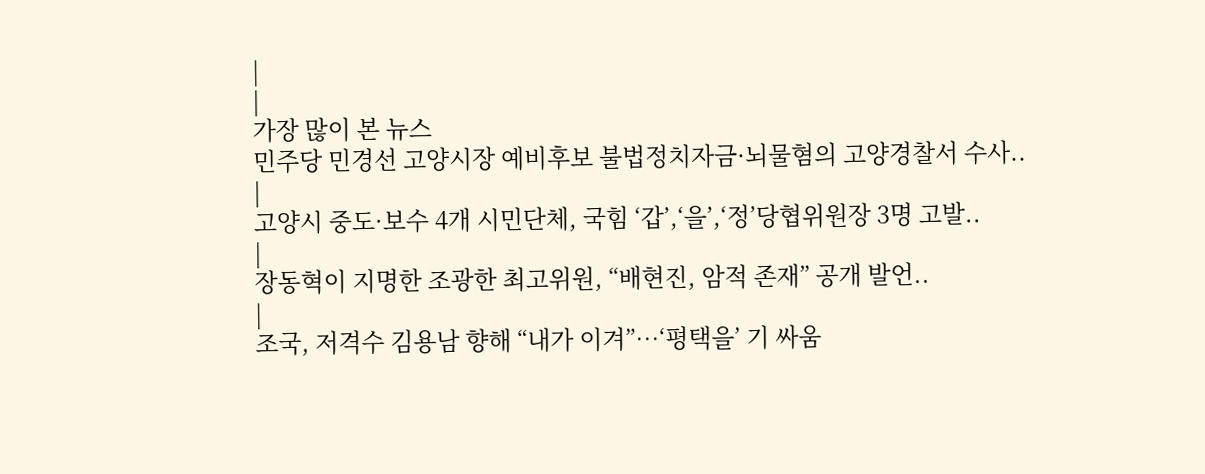|
|
가장 많이 본 뉴스
민주당 민경선 고양시장 예비후보 불법정치자금·뇌물혐의 고양경찰서 수사..
|
고양시 중도·보수 4개 시민단체, 국힘 ‘갑’,‘을’,‘정’당협위원장 3명 고발..
|
장동혁이 지명한 조광한 최고위원, “배현진, 암적 존재” 공개 발언..
|
조국, 저격수 김용남 향해 “내가 이겨”…‘평택을’ 기 싸움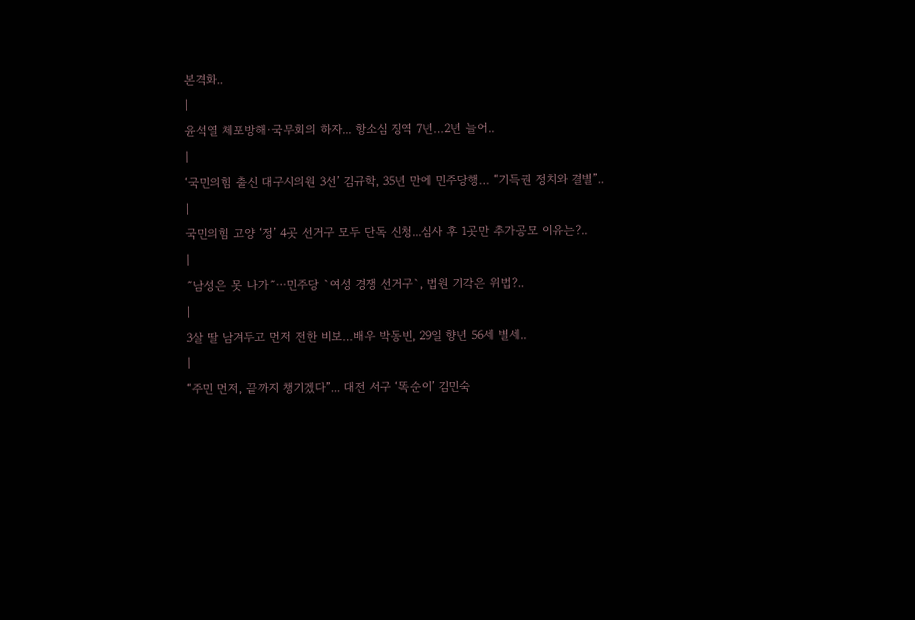본격화..
|
윤석열 체포방해·국무회의 하자... 항소심 징역 7년…2년 늘어..
|
‘국민의힘 출신 대구시의원 3선’ 김규학, 35년 만에 민주당행… “기득권 정치와 결별”..
|
국민의힘 고양 ‘정’ 4곳 선거구 모두 단독 신청...심사 후 1곳만 추가공모 이유는?..
|
˝남성은 못 나가˝⋯민주당 `여성 경쟁 선거구`, 법원 기각은 위법?..
|
3살 딸 남겨두고 먼저 전한 비보…배우 박동빈, 29일 향년 56세 별세..
|
“주민 먼저, 끝까지 챙기겠다”... 대전 서구 ‘똑순이’ 김민숙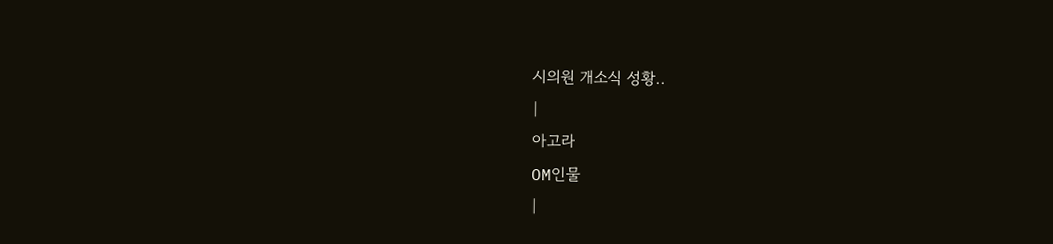시의원 개소식 성황..
|
아고라
OM인물
|